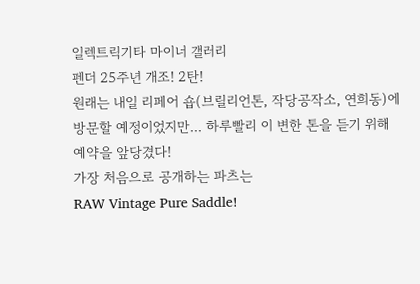일렉트릭기타 마이너 갤러리
펜더 25주년 개조! 2탄!
원래는 내일 리페어 숍(브릴리언톤, 작당공작소, 연희동)에
방문할 예정이었지만... 하루빨리 이 변한 톤을 듣기 위해
예약을 앞당겼다!
가장 처음으로 공개하는 파츠는
RAW Vintage Pure Saddle!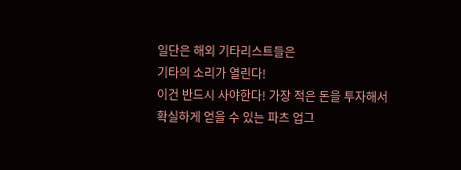일단은 해외 기타리스트들은
기타의 소리가 열린다!
이건 반드시 사야한다! 가장 적은 돈을 투자해서
확실하게 얻을 수 있는 파츠 업그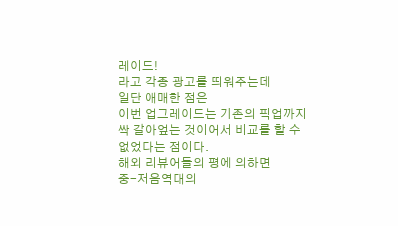레이드!
라고 각종 광고를 띄워주는데
일단 애매한 점은
이번 업그레이드는 기존의 픽업까지
싹 갈아엎는 것이어서 비교를 할 수 없었다는 점이다.
해외 리뷰어들의 평에 의하면
중-저음역대의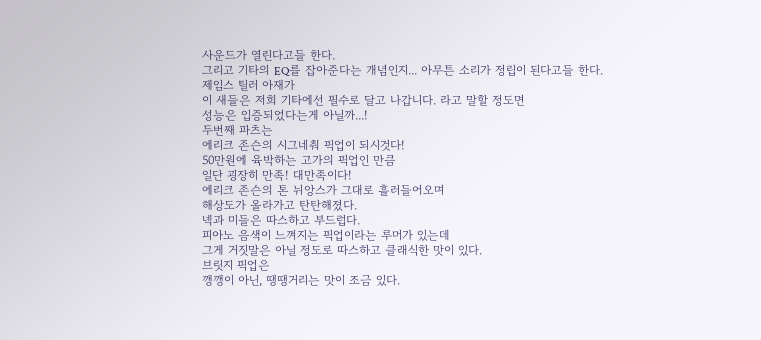사운드가 열린다고들 한다.
그리고 기타의 EQ를 잡아준다는 개념인지... 아무튼 소리가 정립이 된다고들 한다.
제임스 틸러 아재가
이 새들은 저희 기타에선 필수로 달고 나갑니다. 라고 말할 정도면
성능은 입증되었다는게 아닐까...!
두번째 파츠는
에리크 존슨의 시그네춰 픽업이 되시것다!
50만원에 육박하는 고가의 픽업인 만큼
일단 굉장히 만족! 대만족이다!
에리크 존슨의 톤 뉘앙스가 그대로 흘러들어오며
해상도가 올라가고 탄탄해졌다.
넥과 미들은 따스하고 부드럽다.
피아노 음색이 느껴지는 픽업이라는 루머가 있는데
그게 거짓말은 아닐 정도로 따스하고 클래식한 맛이 있다.
브릿지 픽업은
깽깽이 아닌, 땡땡거리는 맛이 조금 있다.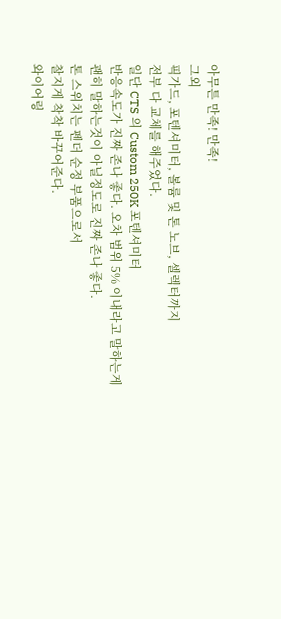아무튼 만족! 만족!
그외
픽가드, 포텐셔미터, 볼륨 및 톤 노브, 셀렉터까지
전부 다 교체를 해주었다.
일단 CTS 의 Custom 250K 포텐셔미터
반응속도가 진짜 존나 좋다. 오차 범위 5% 이내라고 말하는게
괜히 말하는것이 아닐정도로 진짜 존나 좋다.
톤 스위치는 펜더 순정 부품으로서
찰지게 착착 바꾸어준다.
와이어링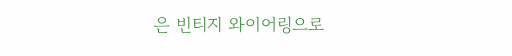은 빈티지 와이어링으로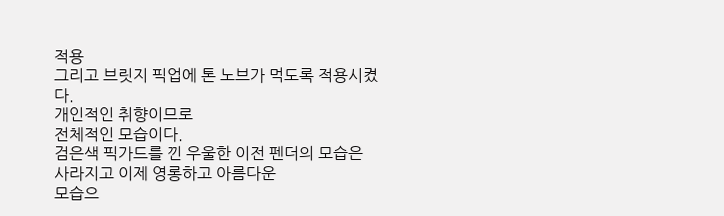적용
그리고 브릿지 픽업에 톤 노브가 먹도록 적용시켰다.
개인적인 취향이므로
전체적인 모습이다.
검은색 픽가드를 낀 우울한 이전 펜더의 모습은
사라지고 이제 영롱하고 아름다운
모습으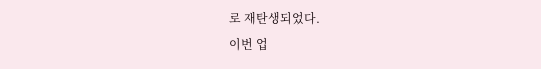로 재탄생되었다.
이번 업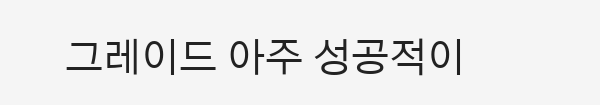그레이드 아주 성공적이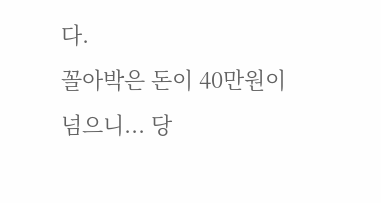다.
꼴아박은 돈이 40만원이 넘으니... 당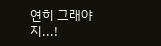연히 그래야지...!